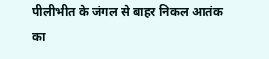पीलीभीत के जंगल से बाहर निकल आतंक का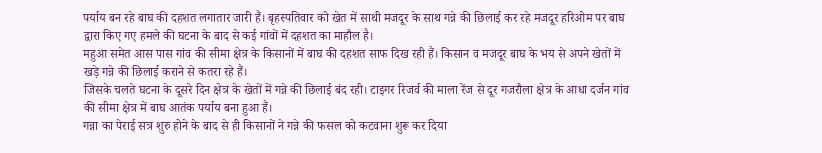पर्याय बन रहे बाघ की दहशत लगातार जारी हैं। बृहस्पतिवार को खेत में साथी मजदूर के साथ गन्ने की छिलाई कर रहे मजदूर हरिओम पर बाघ द्वारा किए गए हमले की घटना के बाद से कई गांवों में दहशत का माहौल है।
महुआ समेत आस पास गांव की सीमा क्षेत्र के किसानों में बाघ की दहशत साफ दिख रही हैं। किसान व मजदूर बाघ के भय से अपने खेतों में खड़े गन्ने की छिलाई कराने से कतरा रहे हैं।
जिसके चलते घटना के दूसरे दिन क्षेत्र के खेतों में गन्ने की छिलाई बंद रही। टाइगर रिजर्व की माला रेंज से दूर गजरौला क्षेत्र के आधा दर्जन गांव की सीमा क्षेत्र में बाघ आतंक पर्याय बना हुआ हैं।
गन्ना का पेराई सत्र शुरु होने के बाद से ही किसानों ने गन्ने की फसल को कटवाना शुरू कर दिया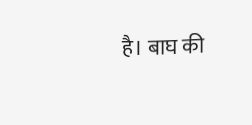है। बाघ की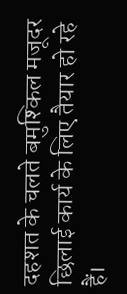दहशत के चलते बमुश्किल मजूदर छिलाई कार्य के लिए तैयार हो रहे हैं।